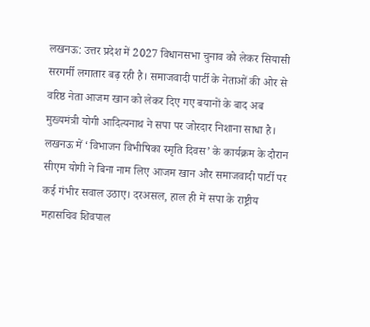लखनऊ: उत्तर प्रदेश में 2027 विधानसभा चुनाव को लेकर सियासी सरगर्मी लगातार बढ़ रही है। समाजवादी पार्टी के नेताओं की ओर से वरिष्ठ नेता आजम खान को लेकर दिए गए बयानों के बाद अब मुख्यमंत्री योगी आदित्यनाथ ने सपा पर जोरदार निशाना साधा है। लखनऊ में ‘विभाजन विभीषिका स्मृति दिवस’ के कार्यक्रम के दौरान सीएम योगी ने बिना नाम लिए आजम खान और समाजवादी पार्टी पर कई गंभीर सवाल उठाए। दरअसल, हाल ही में सपा के राष्ट्रीय महासचिव शिवपाल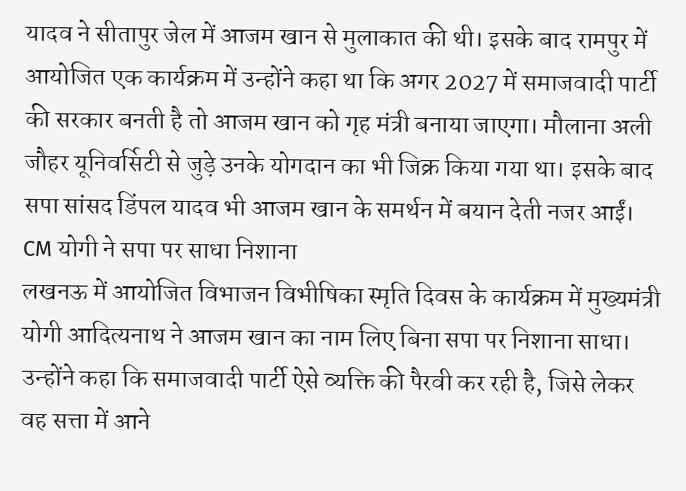यादव ने सीतापुर जेल में आजम खान से मुलाकात की थी। इसके बाद रामपुर में आयोजित एक कार्यक्रम में उन्होंने कहा था कि अगर 2027 में समाजवादी पार्टी की सरकार बनती है तो आजम खान को गृह मंत्री बनाया जाएगा। मौलाना अली जौहर यूनिवर्सिटी से जुड़े उनके योगदान का भी जिक्र किया गया था। इसके बाद सपा सांसद डिंपल यादव भी आजम खान के समर्थन में बयान देती नजर आईं।
CM योगी ने सपा पर साधा निशाना
लखनऊ में आयोजित विभाजन विभीषिका स्मृति दिवस के कार्यक्रम में मुख्यमंत्री योगी आदित्यनाथ ने आजम खान का नाम लिए बिना सपा पर निशाना साधा। उन्होंने कहा कि समाजवादी पार्टी ऐसे व्यक्ति की पैरवी कर रही है, जिसे लेकर वह सत्ता में आने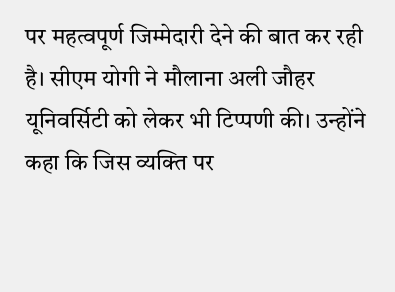पर महत्वपूर्ण जिम्मेदारी देने की बात कर रही है। सीएम योगी ने मौलाना अली जौहर यूनिवर्सिटी को लेकर भी टिप्पणी की। उन्होंने कहा कि जिस व्यक्ति पर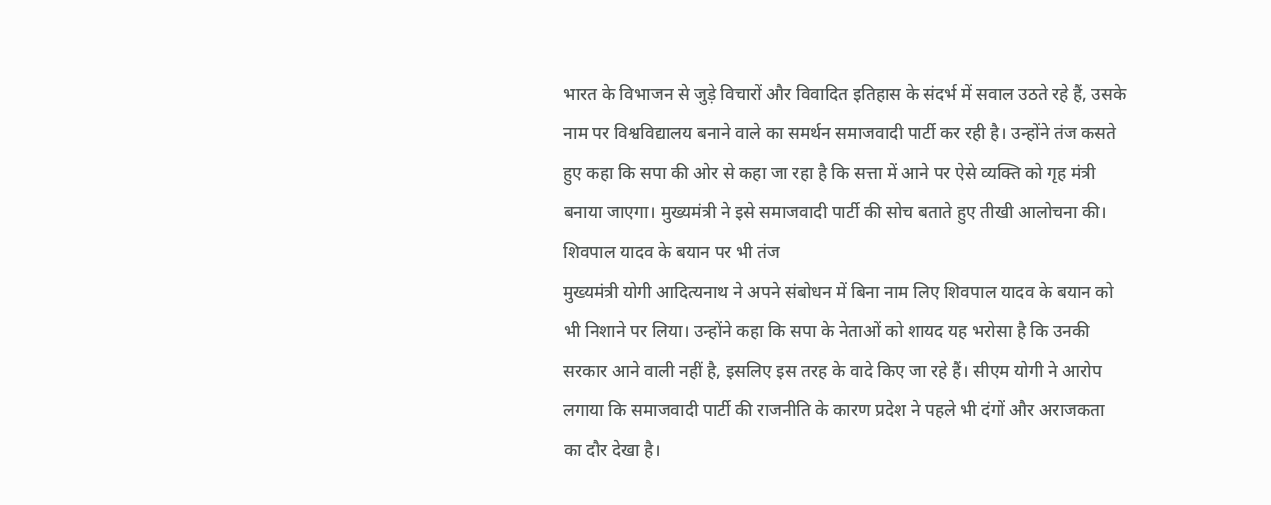भारत के विभाजन से जुड़े विचारों और विवादित इतिहास के संदर्भ में सवाल उठते रहे हैं, उसके नाम पर विश्वविद्यालय बनाने वाले का समर्थन समाजवादी पार्टी कर रही है। उन्होंने तंज कसते हुए कहा कि सपा की ओर से कहा जा रहा है कि सत्ता में आने पर ऐसे व्यक्ति को गृह मंत्री बनाया जाएगा। मुख्यमंत्री ने इसे समाजवादी पार्टी की सोच बताते हुए तीखी आलोचना की।
शिवपाल यादव के बयान पर भी तंज
मुख्यमंत्री योगी आदित्यनाथ ने अपने संबोधन में बिना नाम लिए शिवपाल यादव के बयान को भी निशाने पर लिया। उन्होंने कहा कि सपा के नेताओं को शायद यह भरोसा है कि उनकी सरकार आने वाली नहीं है, इसलिए इस तरह के वादे किए जा रहे हैं। सीएम योगी ने आरोप लगाया कि समाजवादी पार्टी की राजनीति के कारण प्रदेश ने पहले भी दंगों और अराजकता का दौर देखा है।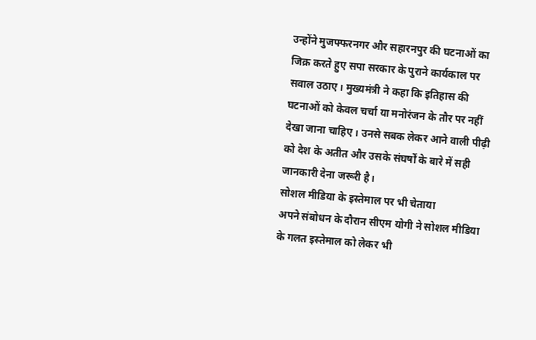उन्होंने मुजफ्फरनगर और सहारनपुर की घटनाओं का जिक्र करते हुए सपा सरकार के पुराने कार्यकाल पर सवाल उठाए। मुख्यमंत्री ने कहा कि इतिहास की घटनाओं को केवल चर्चा या मनोरंजन के तौर पर नहीं देखा जाना चाहिए। उनसे सबक लेकर आने वाली पीढ़ी को देश के अतीत और उसके संघर्षों के बारे में सही जानकारी देना जरूरी है।
सोशल मीडिया के इस्तेमाल पर भी चेताया
अपने संबोधन के दौरान सीएम योगी ने सोशल मीडिया के गलत इस्तेमाल को लेकर भी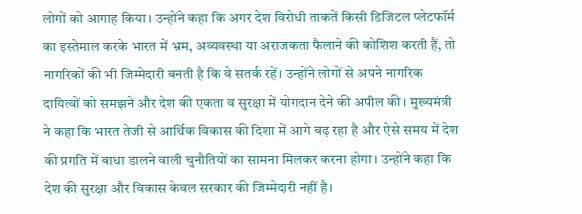लोगों को आगाह किया। उन्होंने कहा कि अगर देश विरोधी ताकतें किसी डिजिटल प्लेटफॉर्म का इस्तेमाल करके भारत में भ्रम, अव्यवस्था या अराजकता फैलाने की कोशिश करती हैं, तो नागरिकों की भी जिम्मेदारी बनती है कि वे सतर्क रहें। उन्होंने लोगों से अपने नागरिक दायित्वों को समझने और देश की एकता व सुरक्षा में योगदान देने की अपील की। मुख्यमंत्री ने कहा कि भारत तेजी से आर्थिक विकास की दिशा में आगे बढ़ रहा है और ऐसे समय में देश की प्रगति में बाधा डालने वाली चुनौतियों का सामना मिलकर करना होगा। उन्होंने कहा कि देश की सुरक्षा और विकास केवल सरकार की जिम्मेदारी नहीं है।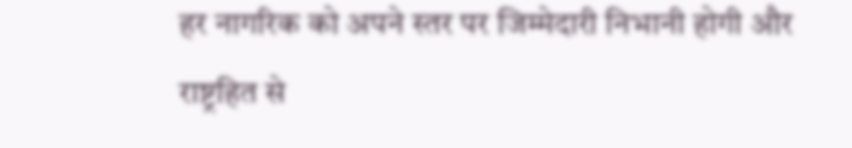हर नागरिक को अपने स्तर पर जिम्मेदारी निभानी होगी और राष्ट्रहित से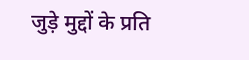जुड़े मुद्दों के प्रति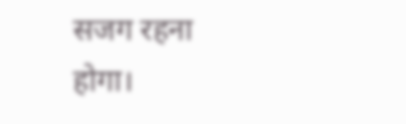सजग रहना होगा।